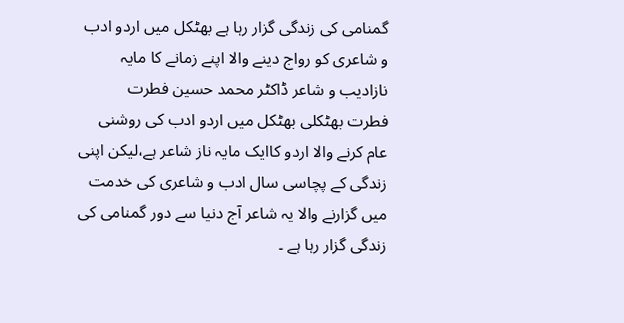گمنامی کی زندگی گزار رہا ہے بھٹکل میں اردو ادب و شاعری کو رواج دینے والا اپنے زمانے کا مایہ نازادیب و شاعر ڈاکٹر محمد حسین فطرت
فطرت بھٹکلی بھٹکل میں اردو ادب کی روشنی عام کرنے والا اردو کاایک مایہ ناز شاعر ہے،لیکن اپنی زندگی کے پچاسی سال ادب و شاعری کی خدمت میں گزارنے والا یہ شاعر آج دنیا سے دور گمنامی کی زندگی گزار رہا ہے ۔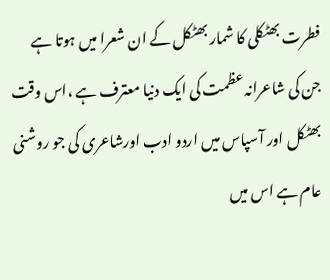فطرت بھٹکلی کا شمار بھٹکل کے ان شعرا میں ہوتا ہے جن کی شاعرانہ عظمت کی ایک دنیا معترف ہے ،اس وقت بھٹکل اور آسپاس میں اردو ادب اورشاعری کی جو روشنی عام ہے اس میں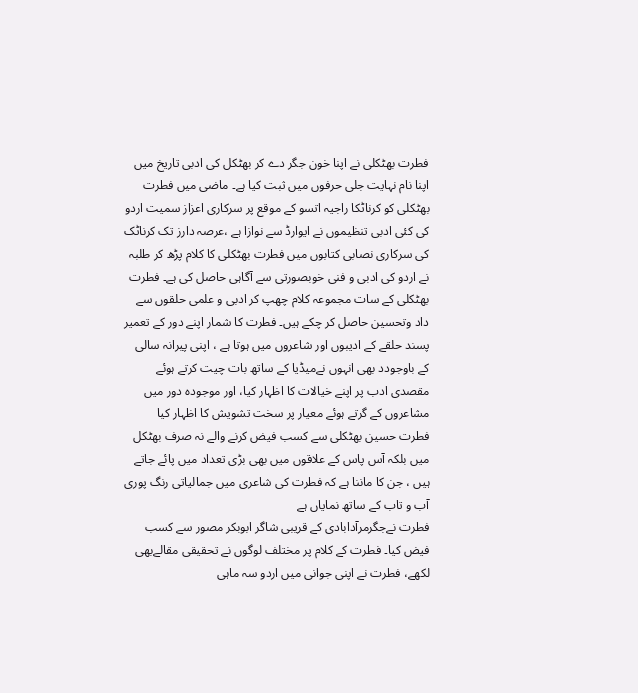فطرت بھٹکلی نے اپنا خون جگر دے کر بھٹکل کی ادبی تاریخ میں اپنا نام نہایت جلی حرفوں میں ثبت کیا ہے۔ ماضی میں فطرت بھٹکلی کو کرناٹکا راجیہ اتسو کے موقع پر سرکاری اعزاز سمیت اردو کی کئی ادبی تنظیموں نے ایوارڈ سے نوازا ہے ،عرصہ دارز تک کرناٹک کی سرکاری نصابی کتابوں میں فطرت بھٹکلی کا کلام پڑھ کر طلبہ نے اردو کی ادبی و فنی خوبصورتی سے آگاہی حاصل کی ہے۔ فطرت بھٹکلی کے سات مجموعہ کلام چھپ کر ادبی و علمی حلقوں سے داد وتحسین حاصل کر چکے ہیں۔ فطرت کا شمار اپنے دور کے تعمیر پسند حلقے کے ادیبوں اور شاعروں میں ہوتا ہے ، اپنی پیرانہ سالی کے باوجودد بھی انہوں نےمیڈیا کے ساتھ بات چیت کرتے ہوئے مقصدی ادب پر اپنے خیالات کا اظہار کیا، اور موجودہ دور میں مشاعروں کے گرتے ہوئے معیار پر سخت تشویش کا اظہار کیا
فطرت حسین بھٹکلی سے کسب فیض کرنے والے نہ صرف بھٹکل میں بلکہ آس پاس کے علاقوں میں بھی بڑی تعداد میں پائے جاتے ہیں ، جن کا ماننا ہے کہ فطرت کی شاعری میں جمالیاتی رنگ پوری آب و تاب کے ساتھ نمایاں ہے
فطرت نےجگرمرآدابادی کے قریبی شاگر ابوبکر مصور سے کسب فیض کیا۔ فطرت کے کلام پر مختلف لوگوں نے تحقیقی مقالےبھی لکھے، فطرت نے اپنی جوانی میں اردو سہ ماہی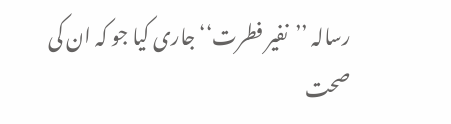رسالہ ’’نفیر فطرت‘‘ جاری کیا جو کہ ان کی صحت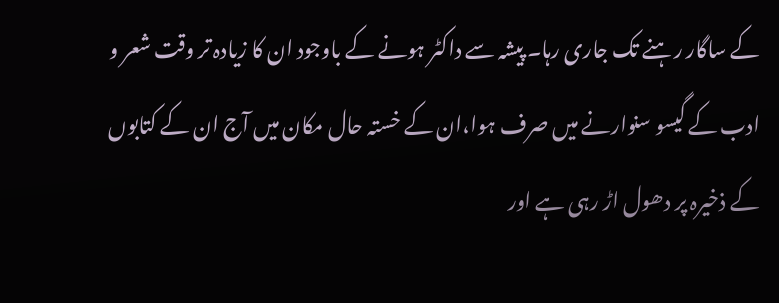کے ساگار رہنے تک جاری رہا۔ پیشہ سے داکٹر ہونے کے باوجود ان کا زیادہ تر وقت شعر و ادب کے گیسو سنوارنے میں صرف ہوا،ان کے خستہ حال مکان میں آج ان کے کتابوں کے ذخیرہ پر دھول اڑ رہی ہے اور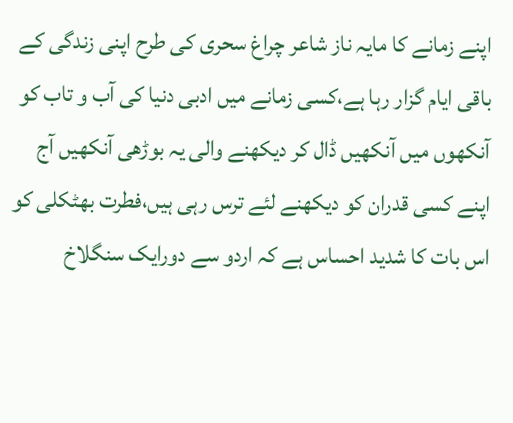اپنے زمانے کا مایہ ناز شاعر چراغ سحری کی طرح اپنی زندگی کے باقی ایام گزار رہا ہے،کسی زمانے میں ادبی دنیا کی آب و تاب کو آنکھوں میں آنکھیں ڈال کر دیکھنے والی یہ بوڑھی آنکھیں آج اپنے کسی قدران کو دیکھنے لئے ترس رہی ہیں،فطرت بھٹکلی کو اس بات کا شدید احساس ہے کہ اردو سے دورایک سنگلاخ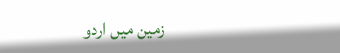زمین میں اردو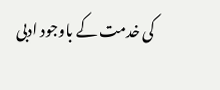کی خدمت کے باوجود ادبی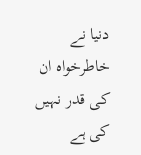دنیا نے خاطرخواہ ان کی قدر نہیں کی ہے